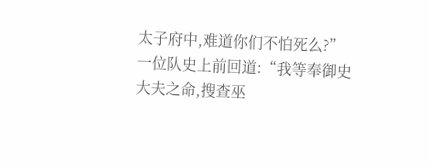太子府中,难道你们不怕死么?”
一位队史上前回道:“我等奉御史大夫之命,搜查巫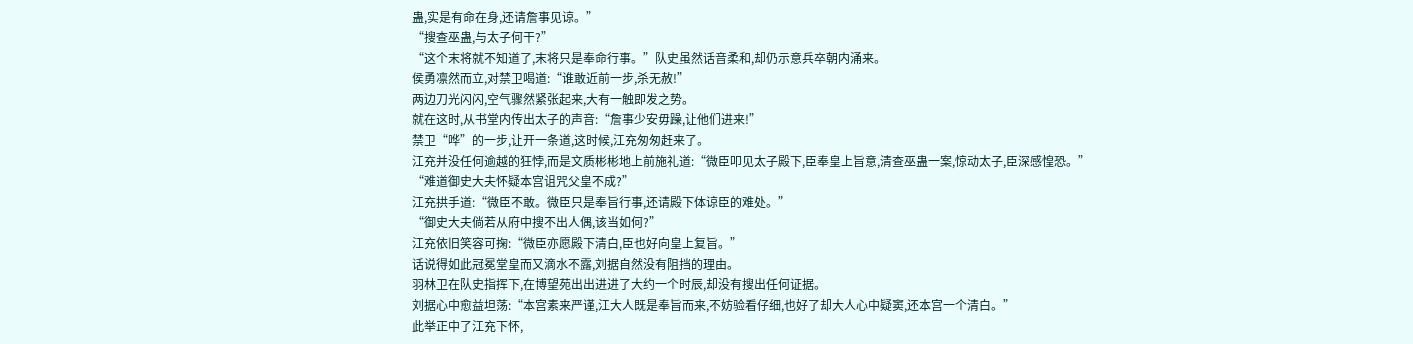蛊,实是有命在身,还请詹事见谅。”
“搜查巫蛊,与太子何干?”
“这个末将就不知道了,末将只是奉命行事。”队史虽然话音柔和,却仍示意兵卒朝内涌来。
侯勇凛然而立,对禁卫喝道:“谁敢近前一步,杀无赦!”
两边刀光闪闪,空气骤然紧张起来,大有一触即发之势。
就在这时,从书堂内传出太子的声音:“詹事少安毋躁,让他们进来!”
禁卫“哗”的一步,让开一条道,这时候,江充匆匆赶来了。
江充并没任何逾越的狂悖,而是文质彬彬地上前施礼道:“微臣叩见太子殿下,臣奉皇上旨意,清查巫蛊一案,惊动太子,臣深感惶恐。”
“难道御史大夫怀疑本宫诅咒父皇不成?”
江充拱手道:“微臣不敢。微臣只是奉旨行事,还请殿下体谅臣的难处。”
“御史大夫倘若从府中搜不出人偶,该当如何?”
江充依旧笑容可掬:“微臣亦愿殿下清白,臣也好向皇上复旨。”
话说得如此冠冕堂皇而又滴水不露,刘据自然没有阻挡的理由。
羽林卫在队史指挥下,在博望苑出出进进了大约一个时辰,却没有搜出任何证据。
刘据心中愈益坦荡:“本宫素来严谨,江大人既是奉旨而来,不妨验看仔细,也好了却大人心中疑窦,还本宫一个清白。”
此举正中了江充下怀,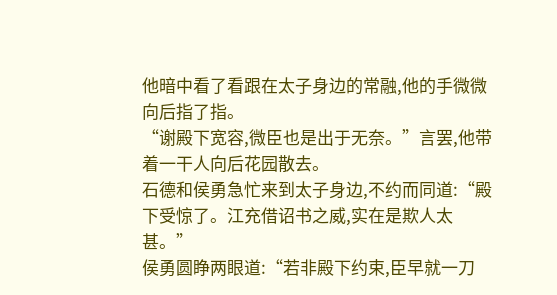他暗中看了看跟在太子身边的常融,他的手微微向后指了指。
“谢殿下宽容,微臣也是出于无奈。”言罢,他带着一干人向后花园散去。
石德和侯勇急忙来到太子身边,不约而同道:“殿下受惊了。江充借诏书之威,实在是欺人太甚。”
侯勇圆睁两眼道:“若非殿下约束,臣早就一刀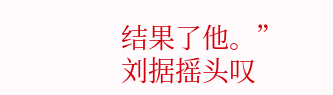结果了他。”
刘据摇头叹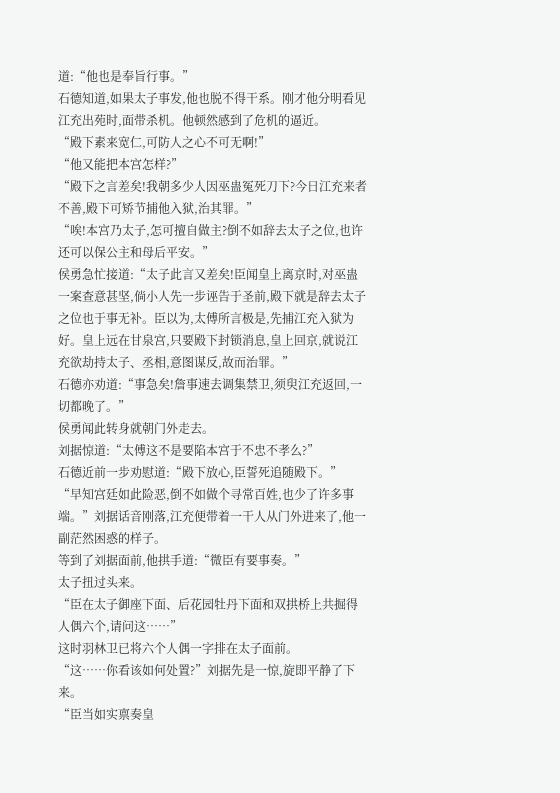道:“他也是奉旨行事。”
石德知道,如果太子事发,他也脱不得干系。刚才他分明看见江充出苑时,面带杀机。他顿然感到了危机的逼近。
“殿下素来宽仁,可防人之心不可无啊!”
“他又能把本宫怎样?”
“殿下之言差矣!我朝多少人因巫蛊冤死刀下?今日江充来者不善,殿下可矫节捕他入狱,治其罪。”
“唉!本宫乃太子,怎可擅自做主?倒不如辞去太子之位,也许还可以保公主和母后平安。”
侯勇急忙接道:“太子此言又差矣!臣闻皇上离京时,对巫蛊一案查意甚坚,倘小人先一步诬告于圣前,殿下就是辞去太子之位也于事无补。臣以为,太傅所言极是,先捕江充入狱为好。皇上远在甘泉宫,只要殿下封锁消息,皇上回京,就说江充欲劫持太子、丞相,意图谋反,故而治罪。”
石德亦劝道:“事急矣!詹事速去调集禁卫,须臾江充返回,一切都晚了。”
侯勇闻此转身就朝门外走去。
刘据惊道:“太傅这不是要陷本宫于不忠不孝么?”
石德近前一步劝慰道:“殿下放心,臣誓死追随殿下。”
“早知宫廷如此险恶,倒不如做个寻常百姓,也少了许多事端。”刘据话音刚落,江充便带着一干人从门外进来了,他一副茫然困惑的样子。
等到了刘据面前,他拱手道:“微臣有要事奏。”
太子扭过头来。
“臣在太子御座下面、后花园牡丹下面和双拱桥上共掘得人偶六个,请问这……”
这时羽林卫已将六个人偶一字排在太子面前。
“这……你看该如何处置?”刘据先是一惊,旋即平静了下来。
“臣当如实禀奏皇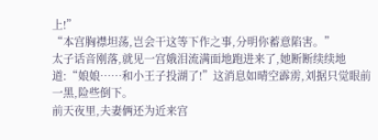上!”
“本宫胸襟坦荡,岂会干这等下作之事,分明你蓄意陷害。”
太子话音刚落,就见一宫娥泪流满面地跑进来了,她断断续续地道:“娘娘……和小王子投湖了!”这消息如晴空霹雳,刘据只觉眼前一黑,险些倒下。
前天夜里,夫妻俩还为近来宫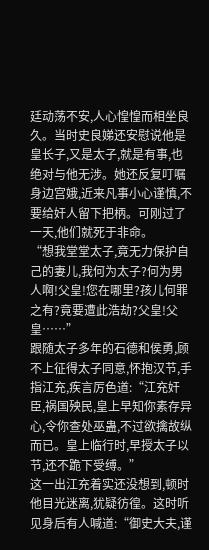廷动荡不安,人心惶惶而相坐良久。当时史良娣还安慰说他是皇长子,又是太子,就是有事,也绝对与他无涉。她还反复叮嘱身边宫娥,近来凡事小心谨慎,不要给奸人留下把柄。可刚过了一天,他们就死于非命。
“想我堂堂太子,竟无力保护自己的妻儿,我何为太子?何为男人啊!父皇!您在哪里?孩儿何罪之有?竟要遭此浩劫?父皇!父皇……”
跟随太子多年的石德和侯勇,顾不上征得太子同意,怀抱汉节,手指江充,疾言厉色道:“江充奸臣,祸国殃民,皇上早知你素存异心,令你查处巫蛊,不过欲擒故纵而已。皇上临行时,早授太子以节,还不跪下受缚。”
这一出江充着实还没想到,顿时他目光迷离,犹疑彷徨。这时听见身后有人喊道:“御史大夫,谨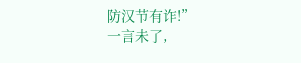防汉节有诈!”
一言未了,